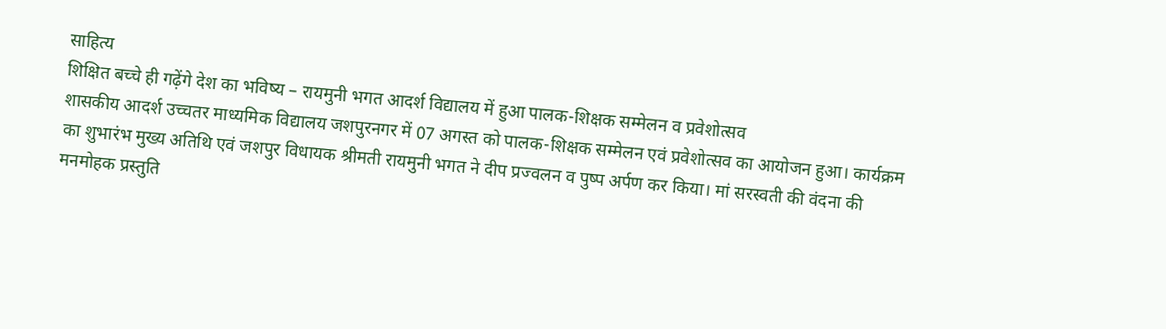साहित्य
शिक्षित बच्चे ही गढ़ेंगे देश का भविष्य – रायमुनी भगत आदर्श विद्यालय में हुआ पालक-शिक्षक सम्मेलन व प्रवेशोत्सव
शासकीय आदर्श उच्चतर माध्यमिक विद्यालय जशपुरनगर में 07 अगस्त को पालक-शिक्षक सम्मेलन एवं प्रवेशोत्सव का आयोजन हुआ। कार्यक्रम का शुभारंभ मुख्य अतिथि एवं जशपुर विधायक श्रीमती रायमुनी भगत ने दीप प्रज्वलन व पुष्प अर्पण कर किया। मां सरस्वती की वंदना की मनमोहक प्रस्तुति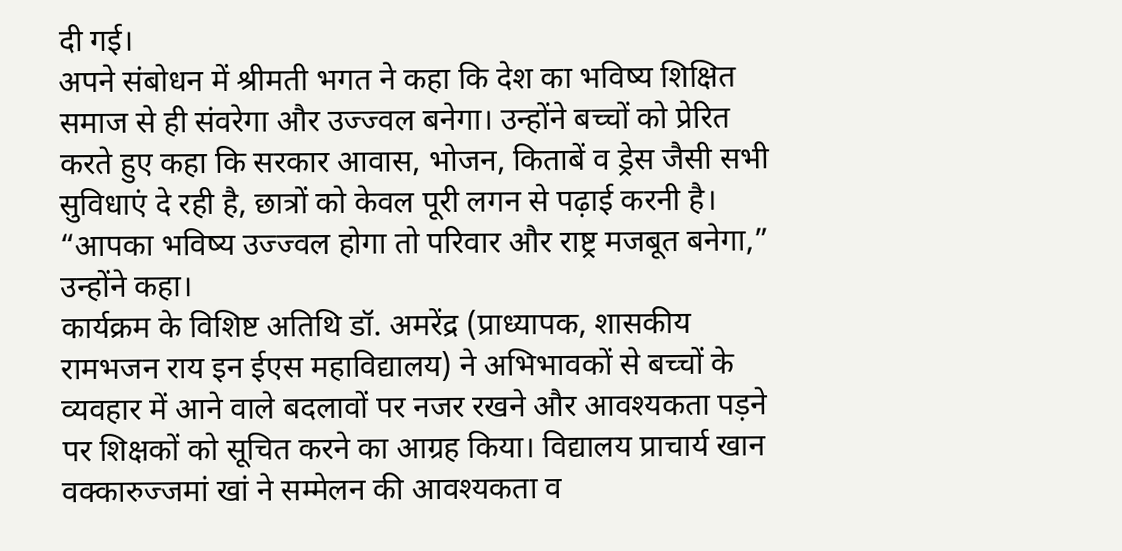दी गई।
अपने संबोधन में श्रीमती भगत ने कहा कि देश का भविष्य शिक्षित समाज से ही संवरेगा और उज्ज्वल बनेगा। उन्होंने बच्चों को प्रेरित करते हुए कहा कि सरकार आवास, भोजन, किताबें व ड्रेस जैसी सभी सुविधाएं दे रही है, छात्रों को केवल पूरी लगन से पढ़ाई करनी है। “आपका भविष्य उज्ज्वल होगा तो परिवार और राष्ट्र मजबूत बनेगा,” उन्होंने कहा।
कार्यक्रम के विशिष्ट अतिथि डॉ. अमरेंद्र (प्राध्यापक, शासकीय रामभजन राय इन ईएस महाविद्यालय) ने अभिभावकों से बच्चों के व्यवहार में आने वाले बदलावों पर नजर रखने और आवश्यकता पड़ने पर शिक्षकों को सूचित करने का आग्रह किया। विद्यालय प्राचार्य खान वक्कारुज्जमां खां ने सम्मेलन की आवश्यकता व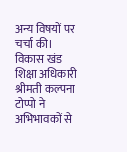अन्य विषयों पर चर्चा की। विकास खंड शिक्षा अधिकारी श्रीमती कल्पना टोप्पो ने अभिभावकों से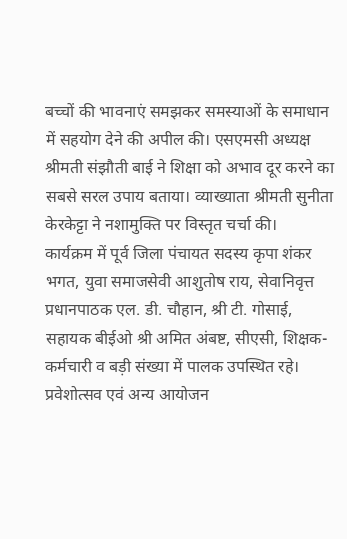बच्चों की भावनाएं समझकर समस्याओं के समाधान में सहयोग देने की अपील की। एसएमसी अध्यक्ष श्रीमती संझौती बाई ने शिक्षा को अभाव दूर करने का सबसे सरल उपाय बताया। व्याख्याता श्रीमती सुनीता केरकेट्टा ने नशामुक्ति पर विस्तृत चर्चा की।
कार्यक्रम में पूर्व जिला पंचायत सदस्य कृपा शंकर भगत, युवा समाजसेवी आशुतोष राय, सेवानिवृत्त प्रधानपाठक एल. डी. चौहान, श्री टी. गोसाई, सहायक बीईओ श्री अमित अंबष्ट, सीएसी, शिक्षक-कर्मचारी व बड़ी संख्या में पालक उपस्थित रहे।
प्रवेशोत्सव एवं अन्य आयोजन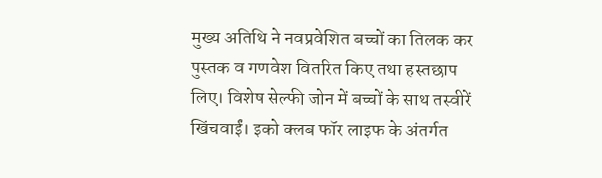मुख्य अतिथि ने नवप्रवेशित बच्चों का तिलक कर पुस्तक व गणवेश वितरित किए तथा हस्तछाप लिए। विशेष सेल्फी जोन में बच्चों के साथ तस्वीरें खिंचवाईं। इको क्लब फॉर लाइफ के अंतर्गत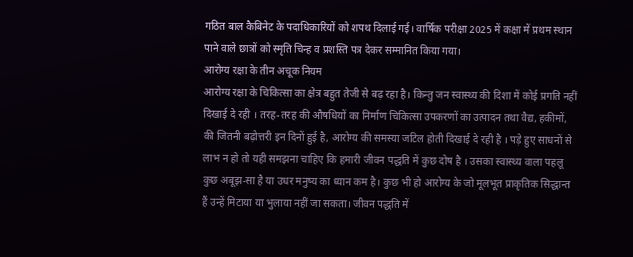गठित बाल कैबिनेट के पदाधिकारियों को शपथ दिलाई गई। वार्षिक परीक्षा 2025 में कक्षा में प्रथम स्थान पाने वाले छात्रों को स्मृति चिन्ह व प्रशस्ति पत्र देकर सम्मानित किया गया।
आरोग्य रक्षा के तीन अचूक नियम
आरोग्य रक्षा के चिकित्सा का क्षेत्र बहुत तेजी से बढ़ रहा है। किन्तु जन स्वास्थ्य की दिशा में कोई प्रगति नहीं दिखाई दे रही । तरह-तरह की औषधियों का निर्माण चिकित्सा उपकरणों का उत्पादन तथा वैद्य, हकीमों, की जितनी बढ़ोत्तरी इन दिनों हुई है, आरोग्य की समस्या जटिल होती दिखाई दे रही है । पड़े हुए साधनों से लाभ न हो तो यही समझना चाहिए कि हमारी जीवन पद्धति में कुछ दोष है । उसका स्वास्थ्य वाला पहलू कुछ अबूझ-सा है या उधर मनुष्य का ध्यान कम है। कुछ भी हो आरोग्य के जो मूलभूत प्राकृतिक सिद्धान्त हैं उन्हें मिटाया या भुलाया नहीं जा सकता। जीवन पद्धति में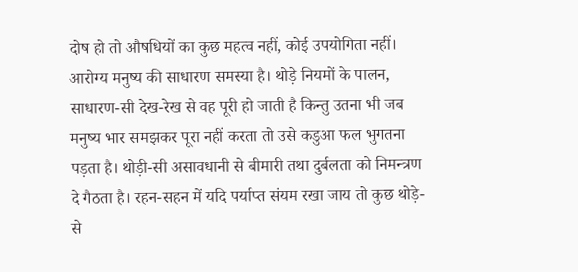दोष हो तो औषधियों का कुछ महत्व नहीं, कोई उपयोगिता नहीं।
आरोग्य मनुष्य की साधारण समस्या है। थोड़े नियमों के पालन, साधारण-सी देख-रेख से वह पूरी हो जाती है किन्तु उतना भी जब मनुष्य भार समझकर पूरा नहीं करता तो उसे कडुआ फल भुगतना पड़ता है। थोड़ी-सी असावधानी से बीमारी तथा दुर्बलता को निमन्त्रण दे गैठता है। रहन-सहन में यदि पर्याप्त संयम रखा जाय तो कुछ थोड़े-से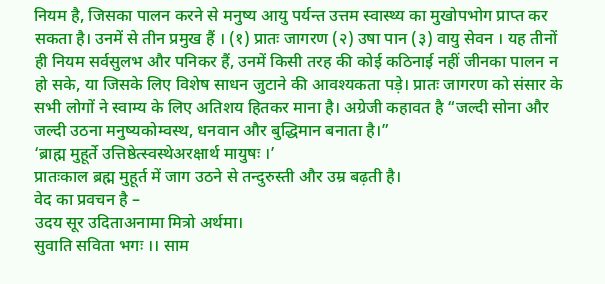नियम है, जिसका पालन करने से मनुष्य आयु पर्यन्त उत्तम स्वास्थ्य का मुखोपभोग प्राप्त कर सकता है। उनमें से तीन प्रमुख हैं । (१) प्रातः जागरण (२) उषा पान (३) वायु सेवन । यह तीनों ही नियम सर्वसुलभ और पनिकर हैं, उनमें किसी तरह की कोई कठिनाई नहीं जीनका पालन न हो सके, या जिसके लिए विशेष साधन जुटाने की आवश्यकता पड़े। प्रातः जागरण को संसार के सभी लोगों ने स्वाम्य के लिए अतिशय हितकर माना है। अग्रेजी कहावत है “जल्दी सोना और जल्दी उठना मनुष्यकोम्वस्थ, धनवान और बुद्धिमान बनाता है।”
‘ब्राह्म मुहूर्ते उत्तिष्ठेत्स्वस्थेअरक्षार्थ मायुषः ।’
प्रातःकाल ब्रह्म मुहूर्त में जाग उठने से तन्दुरुस्ती और उम्र बढ़ती है।
वेद का प्रवचन है –
उदय सूर उदिताअनामा मित्रो अर्थमा।
सुवाति सविता भगः ।। साम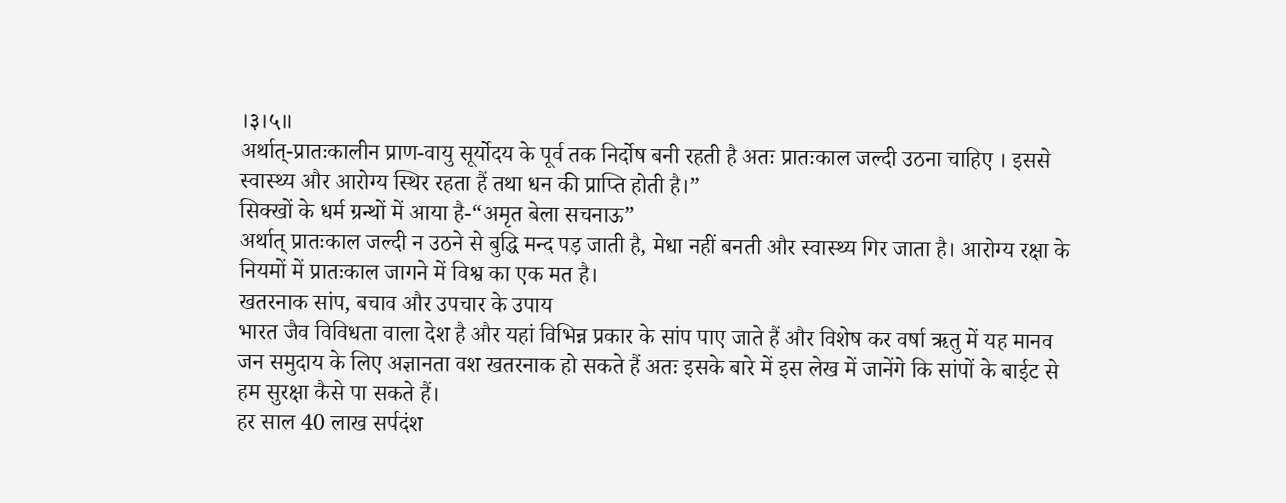।३।५॥
अर्थात्-प्रातःकालीन प्राण-वायु सूर्योदय के पूर्व तक निर्दोष बनी रहती है अतः प्रातःकाल जल्दी उठना चाहिए । इससे स्वास्थ्य और आरोग्य स्थिर रहता हैं तथा धन की प्राप्ति होती है।”
सिक्खों के धर्म ग्रन्थों में आया है-“अमृत बेला सचनाऊ”
अर्थात् प्रातःकाल जल्दी न उठने से बुद्धि मन्द पड़ जाती है, मेधा नहीं बनती और स्वास्थ्य गिर जाता है। आरोग्य रक्षा के नियमों में प्रातःकाल जागने में विश्व का एक मत है।
खतरनाक सांप, बचाव और उपचार के उपाय
भारत जैव विविधता वाला देश है और यहां विभिन्न प्रकार के सांप पाए जाते हैं और विशेष कर वर्षा ऋतु में यह मानव जन समुदाय के लिए अज्ञानता वश खतरनाक हो सकते हैं अतः इसके बारे में इस लेख में जानेंगे कि सांपों के बाईट से हम सुरक्षा कैसे पा सकते हैं।
हर साल 40 लाख सर्पदंश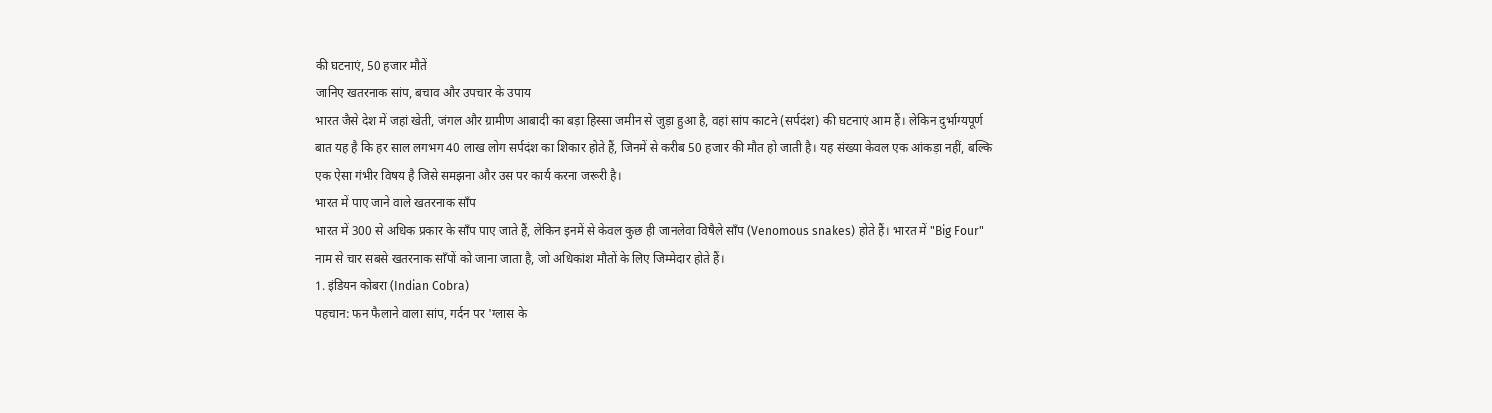की घटनाएं, 50 हजार मौतें
जानिए खतरनाक सांप, बचाव और उपचार के उपाय
भारत जैसे देश में जहां खेती, जंगल और ग्रामीण आबादी का बड़ा हिस्सा जमीन से जुड़ा हुआ है, वहां सांप काटने (सर्पदंश) की घटनाएं आम हैं। लेकिन दुर्भाग्यपूर्ण बात यह है कि हर साल लगभग 40 लाख लोग सर्पदंश का शिकार होते हैं, जिनमें से करीब 50 हजार की मौत हो जाती है। यह संख्या केवल एक आंकड़ा नहीं, बल्कि एक ऐसा गंभीर विषय है जिसे समझना और उस पर कार्य करना जरूरी है।
भारत में पाए जाने वाले खतरनाक साँप
भारत में 300 से अधिक प्रकार के साँप पाए जाते हैं, लेकिन इनमें से केवल कुछ ही जानलेवा विषैले साँप (Venomous snakes) होते हैं। भारत में "Big Four" नाम से चार सबसे खतरनाक साँपों को जाना जाता है, जो अधिकांश मौतों के लिए जिम्मेदार होते हैं।
1. इंडियन कोबरा (Indian Cobra)
पहचान: फन फैलाने वाला सांप, गर्दन पर 'ग्लास के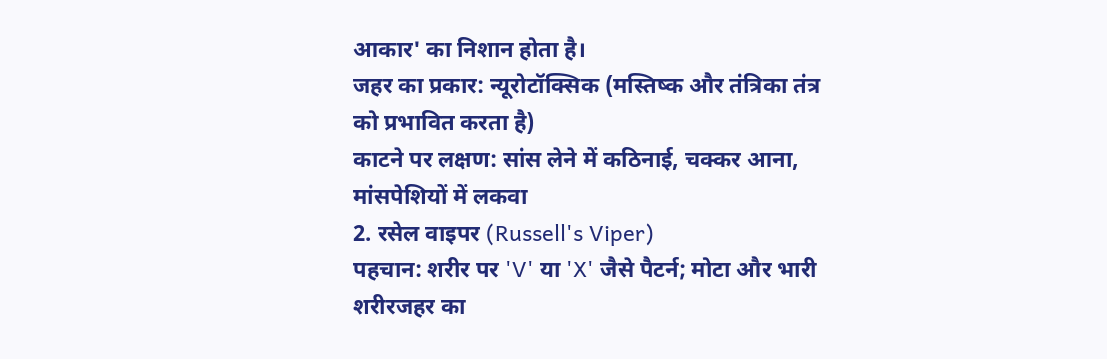आकार' का निशान होता है।
जहर का प्रकार: न्यूरोटॉक्सिक (मस्तिष्क और तंत्रिका तंत्र को प्रभावित करता है)
काटने पर लक्षण: सांस लेने में कठिनाई, चक्कर आना, मांसपेशियों में लकवा
2. रसेल वाइपर (Russell's Viper)
पहचान: शरीर पर 'V' या 'X' जैसे पैटर्न; मोटा और भारी शरीरजहर का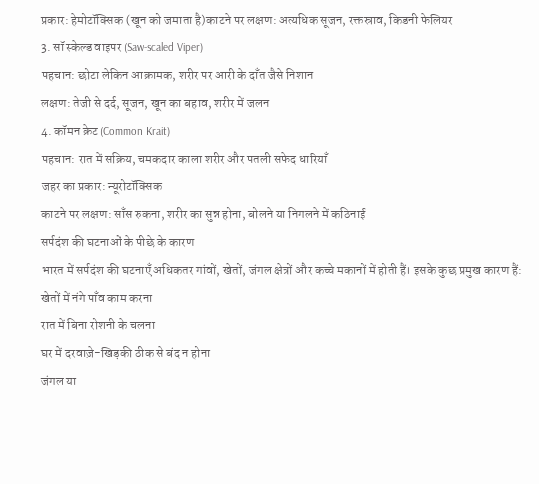प्रकार: हेमोटॉक्सिक (खून को जमाता है)काटने पर लक्षण: अत्यधिक सूजन, रक्तस्राव, किडनी फेलियर
3. सॉ स्केल्ड वाइपर (Saw-scaled Viper)
पहचान: छोटा लेकिन आक्रामक, शरीर पर आरी के दाँत जैसे निशान
लक्षण: तेजी से दर्द, सूजन, खून का बहाव, शरीर में जलन
4. कॉमन क्रेट (Common Krait)
पहचान: रात में सक्रिय, चमकदार काला शरीर और पतली सफेद धारियाँ
जहर का प्रकार: न्यूरोटॉक्सिक
काटने पर लक्षण: साँस रुकना, शरीर का सुन्न होना, बोलने या निगलने में कठिनाई
सर्पदंश की घटनाओं के पीछे के कारण
भारत में सर्पदंश की घटनाएँ अधिकतर गांवों, खेतों, जंगल क्षेत्रों और कच्चे मकानों में होती हैं। इसके कुछ प्रमुख कारण हैं:
खेतों में नंगे पाँव काम करना
रात में बिना रोशनी के चलना
घर में दरवाज़े-खिड़की ठीक से बंद न होना
जंगल या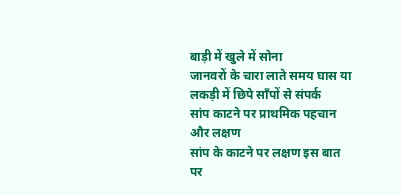बाड़ी में खुले में सोना
जानवरों के चारा लाते समय घास या लकड़ी में छिपे साँपों से संपर्क
सांप काटने पर प्राथमिक पहचान और लक्षण
सांप के काटने पर लक्षण इस बात पर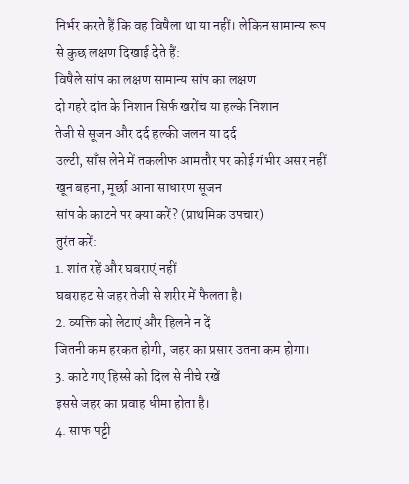निर्भर करते हैं कि वह विषैला था या नहीं। लेकिन सामान्य रूप से कुछ लक्षण दिखाई देते हैं:
विषैले सांप का लक्षण सामान्य सांप का लक्षण
दो गहरे दांत के निशान सिर्फ खरोंच या हल्के निशान
तेजी से सूजन और दर्द हल्की जलन या दर्द
उल्टी, साँस लेने में तकलीफ आमतौर पर कोई गंभीर असर नहीं
खून बहना, मूर्छा आना साधारण सूजन
सांप के काटने पर क्या करें? (प्राथमिक उपचार)
तुरंत करें:
1. शांत रहें और घबराएं नहीं
घबराहट से जहर तेजी से शरीर में फैलता है।
2. व्यक्ति को लेटाएं और हिलने न दें
जितनी कम हरकत होगी, जहर का प्रसार उतना कम होगा।
3. काटे गए हिस्से को दिल से नीचे रखें
इससे जहर का प्रवाह धीमा होता है।
4. साफ पट्टी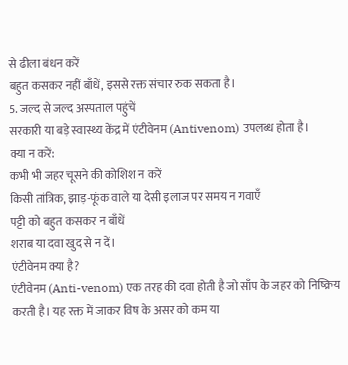से ढीला बंधन करें
बहुत कसकर नहीं बाँधें, इससे रक्त संचार रुक सकता है।
5. जल्द से जल्द अस्पताल पहुंचें
सरकारी या बड़े स्वास्थ्य केंद्र में एंटीवेनम (Antivenom) उपलब्ध होता है।
क्या न करें:
कभी भी जहर चूसने की कोशिश न करें
किसी तांत्रिक, झाड़-फूंक वाले या देसी इलाज पर समय न गवाएँ
पट्टी को बहुत कसकर न बाँधें
शराब या दवा खुद से न दें।
एंटीवेनम क्या है?
एंटीवेनम (Anti-venom) एक तरह की दवा होती है जो साँप के जहर को निष्क्रिय करती है। यह रक्त में जाकर विष के असर को कम या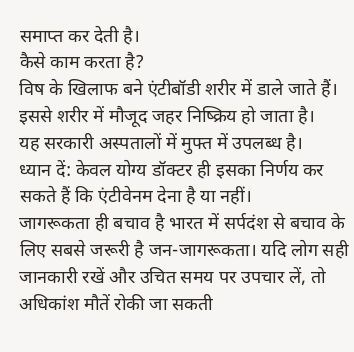समाप्त कर देती है।
कैसे काम करता है?
विष के खिलाफ बने एंटीबॉडी शरीर में डाले जाते हैं।
इससे शरीर में मौजूद जहर निष्क्रिय हो जाता है।
यह सरकारी अस्पतालों में मुफ्त में उपलब्ध है।
ध्यान दें: केवल योग्य डॉक्टर ही इसका निर्णय कर सकते हैं कि एंटीवेनम देना है या नहीं।
जागरूकता ही बचाव है भारत में सर्पदंश से बचाव के लिए सबसे जरूरी है जन-जागरूकता। यदि लोग सही जानकारी रखें और उचित समय पर उपचार लें, तो अधिकांश मौतें रोकी जा सकती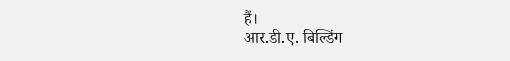हैं।
आर.डी.ए. बिल्डिंग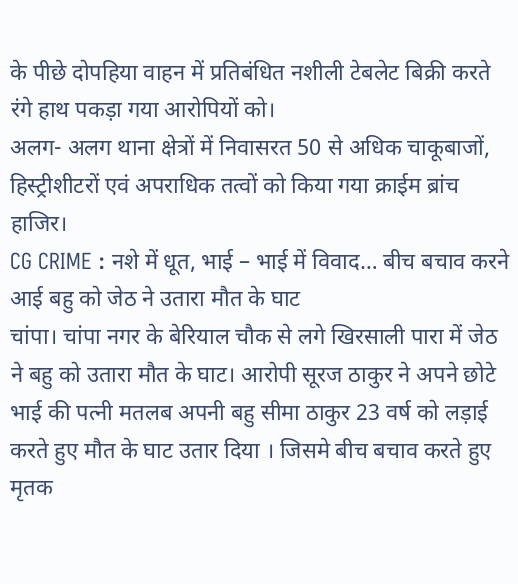के पीछे दोपहिया वाहन में प्रतिबंधित नशीली टेबलेट बिक्री करते रंगे हाथ पकड़ा गया आरोपियों को।
अलग- अलग थाना क्षेत्रों में निवासरत 50 से अधिक चाकूबाजों, हिस्ट्रीशीटरों एवं अपराधिक तत्वों को किया गया क्राईम ब्रांच हाजिर।
CG CRIME : नशे में धूत, भाई – भाई में विवाद… बीच बचाव करने आई बहु को जेठ ने उतारा मौत के घाट
चांपा। चांपा नगर के बेरियाल चौक से लगे खिरसाली पारा में जेठ ने बहु को उतारा मौत के घाट। आरोपी सूरज ठाकुर ने अपने छोटे भाई की पत्नी मतलब अपनी बहु सीमा ठाकुर 23 वर्ष को लड़ाई करते हुए मौत के घाट उतार दिया । जिसमे बीच बचाव करते हुए मृतक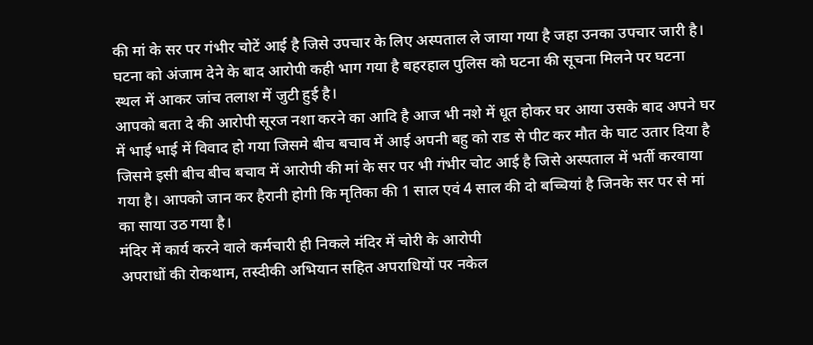की मां के सर पर गंभीर चोटें आई है जिसे उपचार के लिए अस्पताल ले जाया गया है जहा उनका उपचार जारी है। घटना को अंजाम देने के बाद आरोपी कही भाग गया है बहरहाल पुलिस को घटना की सूचना मिलने पर घटना स्थल में आकर जांच तलाश में जुटी हुई है।
आपको बता दे की आरोपी सूरज नशा करने का आदि है आज भी नशे में धूत होकर घर आया उसके बाद अपने घर में भाई भाई में विवाद हो गया जिसमे बीच बचाव में आई अपनी बहु को राड से पीट कर मौत के घाट उतार दिया है जिसमे इसी बीच बीच बचाव में आरोपी की मां के सर पर भी गंभीर चोट आई है जिसे अस्पताल में भर्ती करवाया गया है। आपको जान कर हैरानी होगी कि मृतिका की 1 साल एवं 4 साल की दो बच्चियां है जिनके सर पर से मां का साया उठ गया है।
मंदिर में कार्य करने वाले कर्मचारी ही निकले मंदिर में चोरी के आरोपी
अपराधों की रोकथाम, तस्दीकी अभियान सहित अपराधियों पर नकेल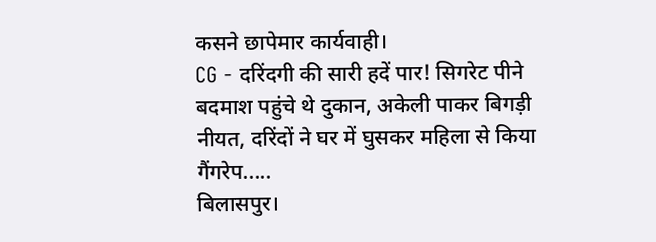कसने छापेमार कार्यवाही।
CG - दरिंदगी की सारी हदें पार! सिगरेट पीने बदमाश पहुंचे थे दुकान, अकेली पाकर बिगड़ी नीयत, दरिंदों ने घर में घुसकर महिला से किया गैंगरेप.....
बिलासपुर।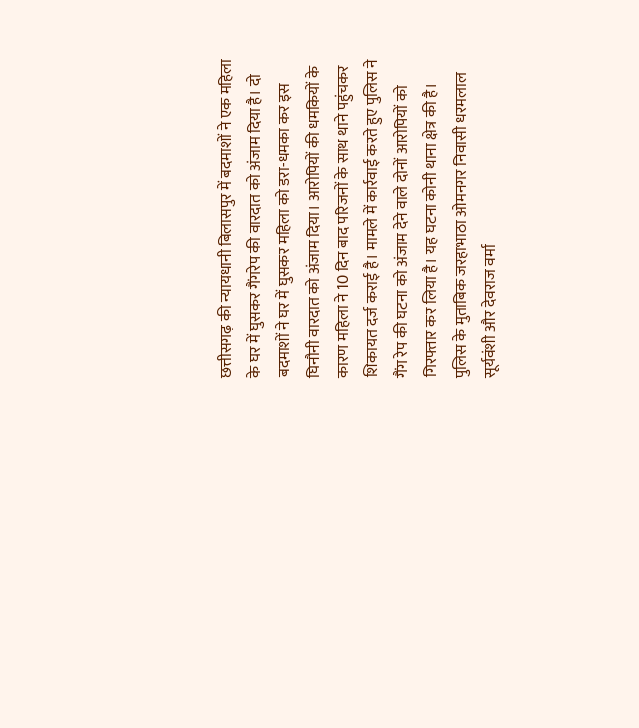छत्तीसगढ़ की न्यायधानी बिलासपुर में बदमाशों ने एक महिला के घर में घुसकर गैंगरेप की वारदात को अंजाम दिया है। दो बदमाशों ने घर में घुसकर महिला को डरा-धमका कर इस घिनौनी वारदात को अंजाम दिया। आरोपियों की धमकियों के कारण महिला ने 10 दिन बाद परिजनों के साथ थाने पहुंचकर शिकायत दर्ज कराई है। मामले में कार्रवाई करते हुए पुलिस ने गैंग रेप की घटना को अंजाम देने वाले दोनों आरोपियों को गिरफ्तार कर लिया है। यह घटना कोनी थाना क्षेत्र की है।
पुलिस के मुताबिक जरहाभाठा ओमनगर निवासी धरमलाल सूर्यवंशी और देवराज वर्मा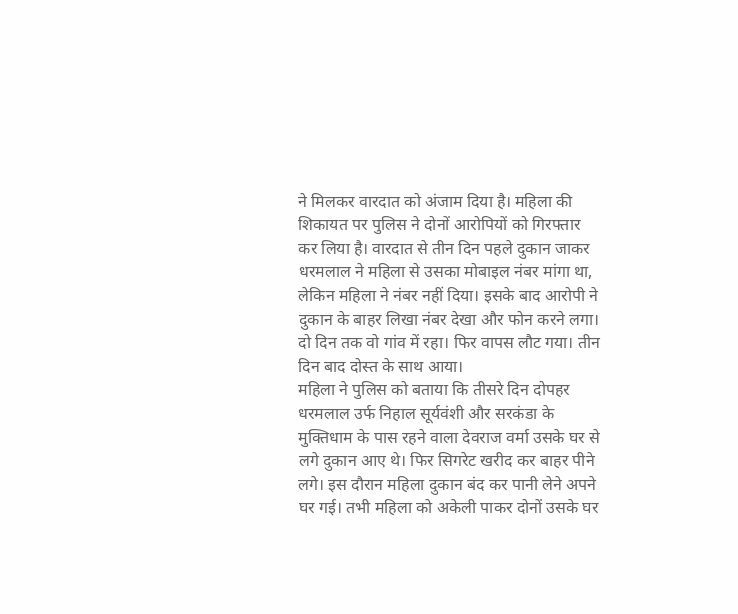ने मिलकर वारदात को अंजाम दिया है। महिला की शिकायत पर पुलिस ने दोनों आरोपियों को गिरफ्तार कर लिया है। वारदात से तीन दिन पहले दुकान जाकर धरमलाल ने महिला से उसका मोबाइल नंबर मांगा था, लेकिन महिला ने नंबर नहीं दिया। इसके बाद आरोपी ने दुकान के बाहर लिखा नंबर देखा और फोन करने लगा। दो दिन तक वो गांव में रहा। फिर वापस लौट गया। तीन दिन बाद दोस्त के साथ आया।
महिला ने पुलिस को बताया कि तीसरे दिन दोपहर धरमलाल उर्फ निहाल सूर्यवंशी और सरकंडा के मुक्तिधाम के पास रहने वाला देवराज वर्मा उसके घर से लगे दुकान आए थे। फिर सिगरेट खरीद कर बाहर पीने लगे। इस दौरान महिला दुकान बंद कर पानी लेने अपने घर गई। तभी महिला को अकेली पाकर दोनों उसके घर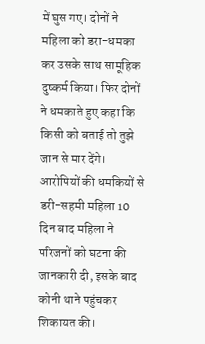में घुस गए। दोनों ने महिला को डरा-धमका कर उसके साथ सामूहिक दुष्कर्म किया। फिर दोनों ने धमकाते हुए कहा कि किसी को बताई तो तुझे जान से मार देंगे। आरोपियों की धमकियों से डरी-सहमी महिला 10 दिन बाद महिला ने परिजनों को घटना की जानकारी दी, इसके बाद कोनी थाने पहुंचकर शिकायत की।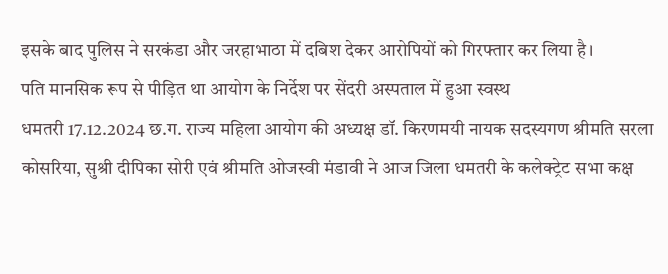इसके बाद पुलिस ने सरकंडा और जरहाभाठा में दबिश देकर आरोपियों को गिरफ्तार कर लिया है।
पति मानसिक रूप से पीड़ित था आयोग के निर्देश पर सेंदरी अस्पताल में हुआ स्वस्थ
धमतरी 17.12.2024 छ.ग. राज्य महिला आयोग की अध्यक्ष डॉ. किरणमयी नायक सदस्यगण श्रीमति सरला कोसरिया, सुश्री दीपिका सोरी एवं श्रीमति ओजस्वी मंडावी ने आज जिला धमतरी के कलेक्ट्रेट सभा कक्ष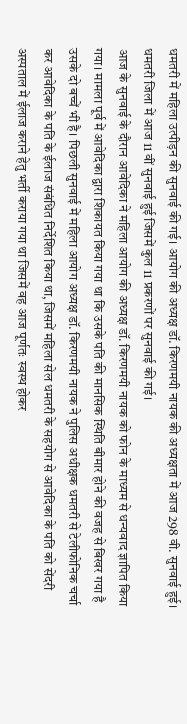धमतरी में महिला उत्पीड़न की सुनवाई की गई। आयोग की अध्यक्ष डॉ. किरणमयी नायक की अध्यक्षता में आज 298 वी. सुनवाई हुई। धमतरी जिला में आज 11 वीं सुनवाई हुई जिसमें कुल 11 प्रकरणों पर सुनवाई की गई।
आज के सुनवाई के दौरान आवेदिका ने महिला आयोग की अध्यक्ष डॉ. किरणमयी नायक को फोन के माध्यम से धन्यवाद ज्ञापित किया गया। मामला पूर्व में आवेदिका द्वारा शिकायत किया गया था कि उसके पति की मानसिक स्थिति बीमार होने की वजह से बिखर गया है उसके दो बच्चें भी है। पिछली सुनवाई में महिला आयोग अध्यक्ष डॉ. किरणमयी नायक ने पुलिस अधीक्षक धमतरी से टेलीफोनिक चर्चा कर आवेदिका के पति के ईलाज संबंधित निर्देशित किया था, जिसमें महिला सेल धमतरी के सहयोग से आवेदिका के पति को सेंदरी अस्पताल में ईलाज कराने हेतु भर्ती कराया गया था जिसमें वह आज पूर्णतः स्वस्थ होकर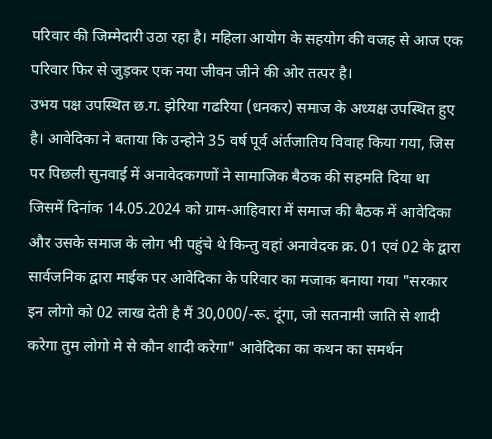परिवार की जिम्मेदारी उठा रहा है। महिला आयोग के सहयोग की वजह से आज एक परिवार फिर से जुड़कर एक नया जीवन जीने की ओर तत्पर है।
उभय पक्ष उपस्थित छ.ग. झेरिया गढरिया (धनकर) समाज के अध्यक्ष उपस्थित हुए है। आवेदिका ने बताया कि उन्होने 35 वर्ष पूर्व अंर्तजातिय विवाह किया गया, जिस पर पिछली सुनवाई में अनावेदकगणों ने सामाजिक बैठक की सहमति दिया था जिसमें दिनांक 14.05.2024 को ग्राम-आहिवारा में समाज की बैठक में आवेदिका और उसके समाज के लोग भी पहुंचे थे किन्तु वहां अनावेदक क्र. 01 एवं 02 के द्वारा सार्वजनिक द्वारा माईक पर आवेदिका के परिवार का मजाक बनाया गया "सरकार इन लोगो को 02 लाख देती है मैं 30,000/-रू. दूंगा, जो सतनामी जाति से शादी करेगा तुम लोगो मे से कौन शादी करेगा" आवेदिका का कथन का समर्थन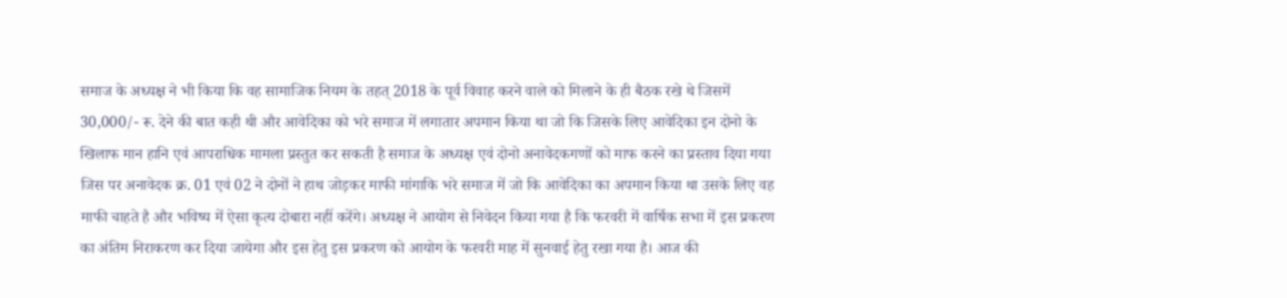समाज के अध्यक्ष ने भी किया कि वह सामाजिक नियम के तहत् 2018 के पूर्व विवाह करने वाले को मिलाने के ही बैठक रखे थे जिसमें 30,000/- रू. देने की बात कही थी और आवेदिका को भरे समाज में लगातार अपमान किया था जो कि जिसके लिए आवेदिका इन दोनो के खिलाफ मान हानि एवं आपराधिक मामला प्रस्तुत कर सकती है समाज के अध्यक्ष एवं दोनो अनावेदकगणों को माफ करने का प्रस्ताव दिया गया जिस पर अनावेदक क्र. 01 एवं 02 ने दोनों ने हाथ जोड़कर माफी मांगाकि भरे समाज में जो कि आवेदिका का अपमान किया था उसके लिए वह माफी चाहते है और भविष्य में ऐसा कृत्य दोबारा नहीं करेंगे। अध्यक्ष ने आयोग से निवेदन किया गया है कि फरवरी में वार्षिक सभा में इस प्रकरण का अंतिम निराकरण कर दिया जायेगा और इस हेतु इस प्रकरण को आयोग के फरवरी माह में सुनवाई हेतु रखा गया है। आज की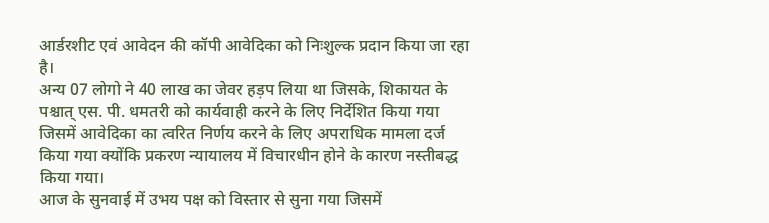आर्डरशीट एवं आवेदन की कॉपी आवेदिका को निःशुल्क प्रदान किया जा रहा है।
अन्य 07 लोगो ने 40 लाख का जेवर हड़प लिया था जिसके, शिकायत के पश्चात् एस. पी. धमतरी को कार्यवाही करने के लिए निर्देशित किया गया जिसमें आवेदिका का त्वरित निर्णय करने के लिए अपराधिक मामला दर्ज किया गया क्योंकि प्रकरण न्यायालय में विचारधीन होने के कारण नस्तीबद्ध किया गया।
आज के सुनवाई में उभय पक्ष को विस्तार से सुना गया जिसमें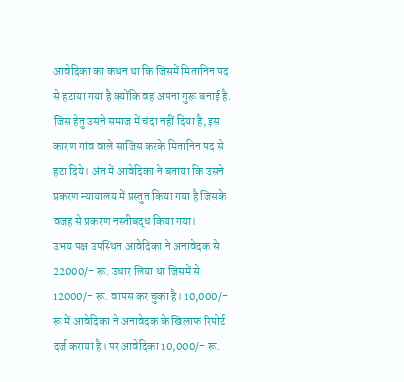आवेदिका का कथन था कि जिसमें मितानिन पद से हटाया गया है क्योंकि वह अपना गुरू बनाई है. जिस हेतु उसने समाज में चंदा नहीं दिया है, इस कारण गांव वाले साजिस करके मितानिन पद से हटा दिये। अंत में आवेदिका ने बताया कि उसने प्रकरण न्यायालय में प्रस्तुत किया गया है जिसके वजह से प्रकरण नस्तीबद्ध किया गया।
उभय पक्ष उपस्थित आवेदिका ने अनावेदक से 22000/- रू. उधार लिया था जिसमें से 12000/- रू. वापस कर चुका है। 10,000/- रू में आवेदिका ने अनावेदक के खिलाफ रिपोर्ट दर्ज कराया है। पर आवेदिका 10,000/- रू.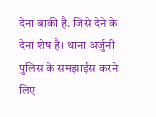देना बाकी है. जिसे देने के देना शेष है। थाना अर्जुनी पुलिस के समझाईस करने लिए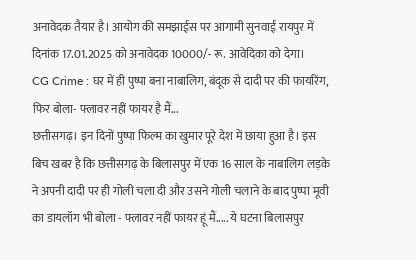अनावेदक तैयार है। आयोग की समझाईस पर आगामी सुनवाई रायपुर में दिनांक 17.01.2025 को अनावेदक 10000/- रू. आवेदिका को देगा।
CG Crime : घर में ही पुष्पा बना नाबालिग, बंदूक से दादी पर की फायरिंग, फिर बोला- फ्लावर नहीं फायर है मैं...
छत्तीसगढ़। इन दिनों पुष्पा फिल्म का खुमार पूरे देश में छाया हुआ है। इस बिच खबर है कि छत्तीसगढ़ के बिलासपुर में एक 16 साल के नाबालिग लड़के ने अपनी दादी पर ही गोली चला दी और उसने गोली चलाने के बाद पुष्पा मूवी का डायलॉग भी बोला - फ्लावर नहीं फायर हूं मैं..... ये घटना बिलासपुर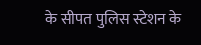के सीपत पुलिस स्टेशन के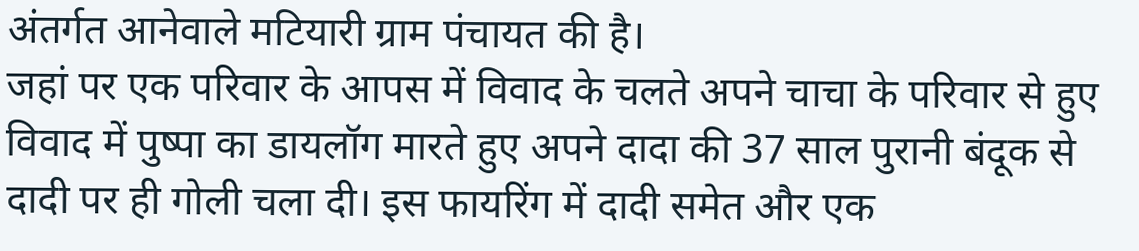अंतर्गत आनेवाले मटियारी ग्राम पंचायत की है।
जहां पर एक परिवार के आपस में विवाद के चलते अपने चाचा के परिवार से हुए विवाद में पुष्पा का डायलॉग मारते हुए अपने दादा की 37 साल पुरानी बंदूक से दादी पर ही गोली चला दी। इस फायरिंग में दादी समेत और एक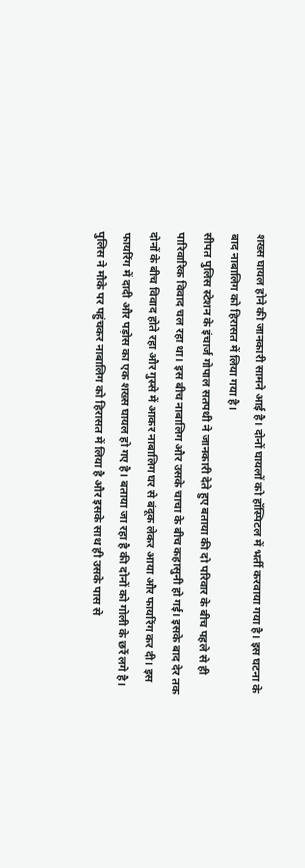शख्स घायल होने की जानकारी सामने आई है। दोनों घायलों को हॉस्पिटल में भर्ती करवाया गया है। इस घटना के बाद नाबालिग को हिरासत में लिया गया है।
सीपत पुलिस स्टेशन के इंचार्ज गोपाल सतपथी ने जानकारी देते हुए बताया की दो परिवार के बीच पहले से ही पारिवारिक विवाद चल रहा था। इस बीच नाबालिग और उसके चाचा के बीच कहासुनी हो गई। इसके बाद देर तक दोनों के बीच विवाद होते रहा और गुस्से में आकर नाबालिग घर से बंदूक लेकर आया और फायरिंग कर दी। इस फायरिंग में दादी और पड़ोस का एक शख्स घायल हो गए है। बताया जा रहा है की दोनों को गोली के छर्रे लगे है।
पुलिस ने मौके पर पहुंचकर नाबालिग को हिरासत में लिया है और इसके साथ ही उसके पास से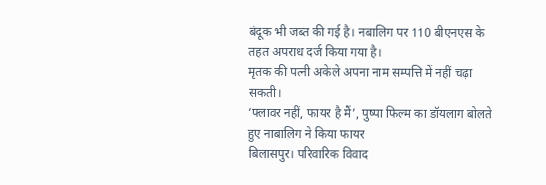बंदूक भी जब्त की गई है। नबालिग पर 110 बीएनएस के तहत अपराध दर्ज किया गया है।
मृतक की पत्नी अकेले अपना नाम सम्पत्ति में नहीं चढ़ा सकती।
‘फ्लावर नहीं, फायर है मैं’, पुष्पा फिल्म का डॉयलाग बोलते हुए नाबालिग ने किया फायर
बिलासपुर। परिवारिक विवाद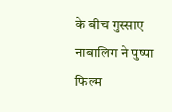के बीच गुस्साए नाबालिग ने पुष्पा फिल्म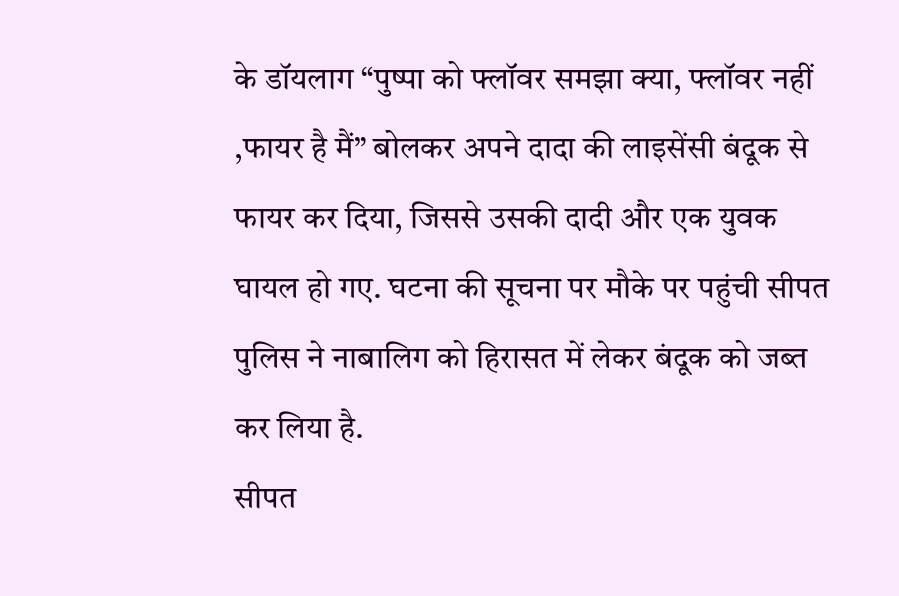के डॉयलाग “पुष्पा को फ्लॉवर समझा क्या, फ्लॉवर नहीं ,फायर है मैं” बोलकर अपने दादा की लाइसेंसी बंदूक से फायर कर दिया, जिससे उसकी दादी और एक युवक घायल हो गए. घटना की सूचना पर मौके पर पहुंची सीपत पुलिस ने नाबालिग को हिरासत में लेकर बंदूक को जब्त कर लिया है.
सीपत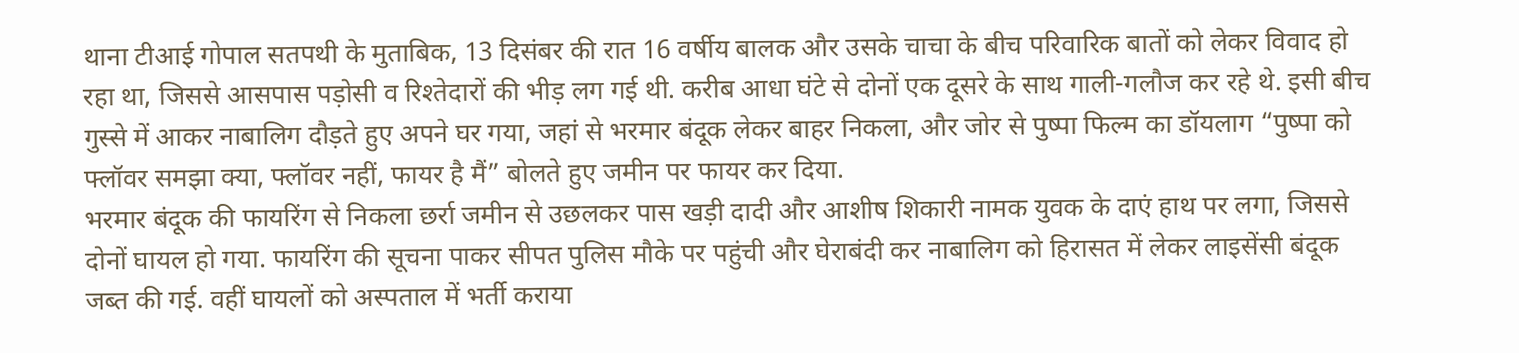थाना टीआई गोपाल सतपथी के मुताबिक, 13 दिसंबर की रात 16 वर्षीय बालक और उसके चाचा के बीच परिवारिक बातों को लेकर विवाद हो रहा था, जिससे आसपास पड़ोसी व रिश्तेदारों की भीड़ लग गई थी. करीब आधा घंटे से दोनों एक दूसरे के साथ गाली-गलौज कर रहे थे. इसी बीच गुस्से में आकर नाबालिग दौड़ते हुए अपने घर गया, जहां से भरमार बंदूक लेकर बाहर निकला, और जोर से पुष्पा फिल्म का डॉयलाग “पुष्पा को फ्लॉवर समझा क्या, फ्लॉवर नहीं, फायर है मैं” बोलते हुए जमीन पर फायर कर दिया.
भरमार बंदूक की फायरिंग से निकला छर्रा जमीन से उछलकर पास खड़ी दादी और आशीष शिकारी नामक युवक के दाएं हाथ पर लगा, जिससे दोनों घायल हो गया. फायरिंग की सूचना पाकर सीपत पुलिस मौके पर पहुंची और घेराबंदी कर नाबालिग को हिरासत में लेकर लाइसेंसी बंदूक जब्त की गई. वहीं घायलों को अस्पताल में भर्ती कराया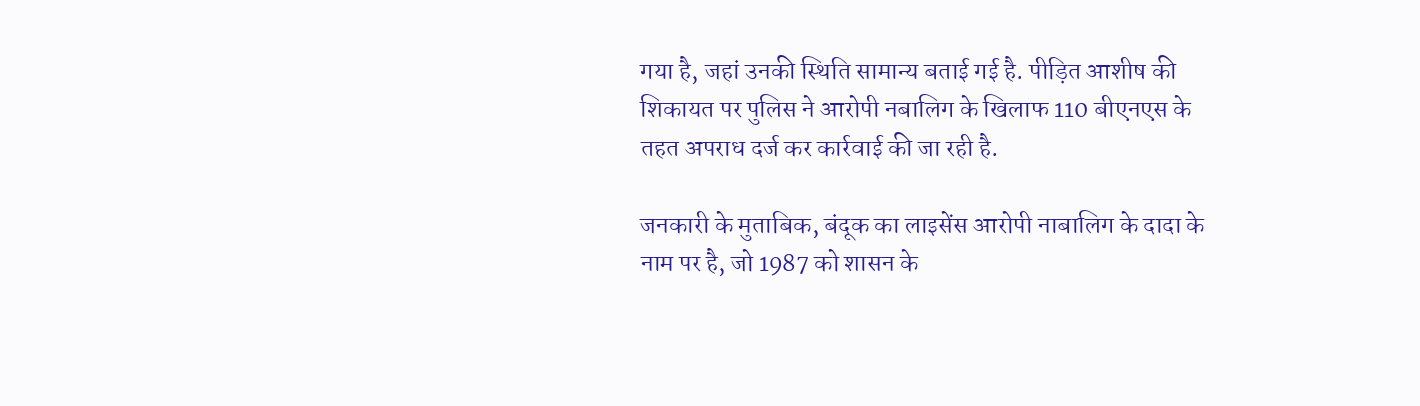गया है, जहां उनकी स्थिति सामान्य बताई गई है. पीड़ित आशीष की शिकायत पर पुलिस ने आरोपी नबालिग के खिलाफ 110 बीएनएस के तहत अपराध दर्ज कर कार्रवाई की जा रही है.

जनकारी के मुताबिक, बंदूक का लाइसेंस आरोपी नाबालिग के दादा के नाम पर है, जो 1987 को शासन के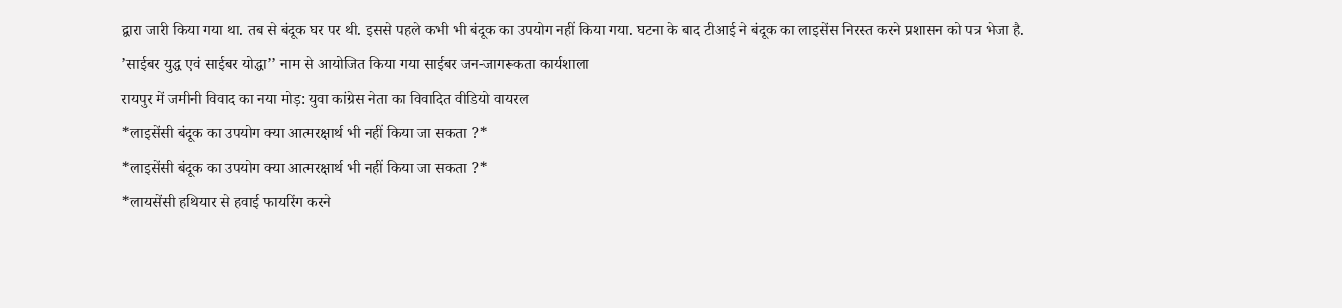द्वारा जारी किया गया था. तब से बंदूक घर पर थी. इससे पहले कभी भी बंदूक का उपयोग नहीं किया गया. घटना के बाद टीआई ने बंदूक का लाइसेंस निरस्त करने प्रशासन को पत्र भेजा है.
’साईबर युद्ध एवं साईबर योद्धा’’ नाम से आयोजित किया गया साईबर जन-जागरूकता कार्यशाला
रायपुर में जमीनी विवाद का नया मोड़: युवा कांग्रेस नेता का विवादित वीडियो वायरल
*लाइसेंसी बंदूक का उपयोग क्या आत्मरक्षार्थ भी नहीं किया जा सकता ?*
*लाइसेंसी बंदूक का उपयोग क्या आत्मरक्षार्थ भी नहीं किया जा सकता ?*
*लायसेंसी हथियार से हवाई फायरिंग करने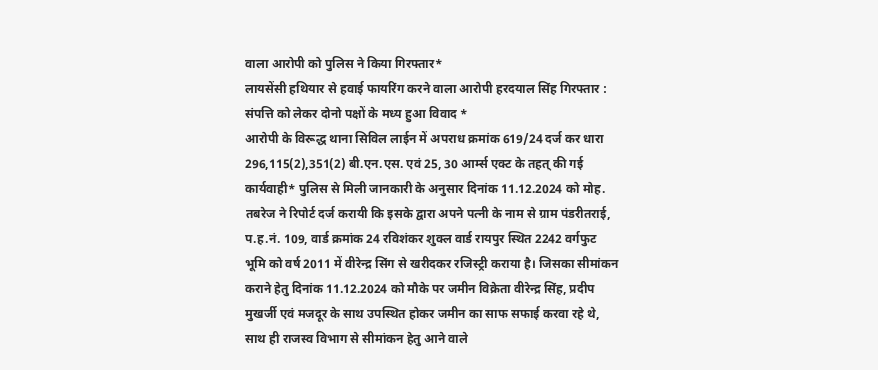वाला आरोपी को पुलिस ने किया गिरफ्तार*
लायसेंसी हथियार से हवाई फायरिंग करने वाला आरोपी हरदयाल सिंह गिरफ्तार : संपत्ति को लेकर दोनो पक्षों के मध्य हुआ विवाद *
आरोपी के विरूद्ध थाना सिविल लाईन में अपराध क्रमांक 619/24 दर्ज कर धारा 296,115(2),351(2) बी.एन.एस. एवं 25, 30 आर्म्स एक्ट के तहत् की गई कार्यवाही* पुलिस से मिली जानकारी के अनुसार दिनांक 11.12.2024 को मोह. तबरेज ने रिपोर्ट दर्ज करायी कि इसके द्वारा अपने पत्नी के नाम से ग्राम पंडरीतराई, प.ह.नं. 109, वार्ड क्रमांक 24 रविशंकर शुक्ल वार्ड रायपुर स्थित 2242 वर्गफुट भूमि को वर्ष 2011 में वीरेन्द्र सिंग से खरीदकर रजिस्ट्री कराया है। जिसका सीमांकन कराने हेतु दिनांक 11.12.2024 को मौके पर जमीन विक्रेता वीरेन्द्र सिंह, प्रदीप मुखर्जी एवं मजदूर के साथ उपस्थित होकर जमीन का साफ सफाई करवा रहे थे, साथ ही राजस्व विभाग से सीमांकन हेतु आने वाले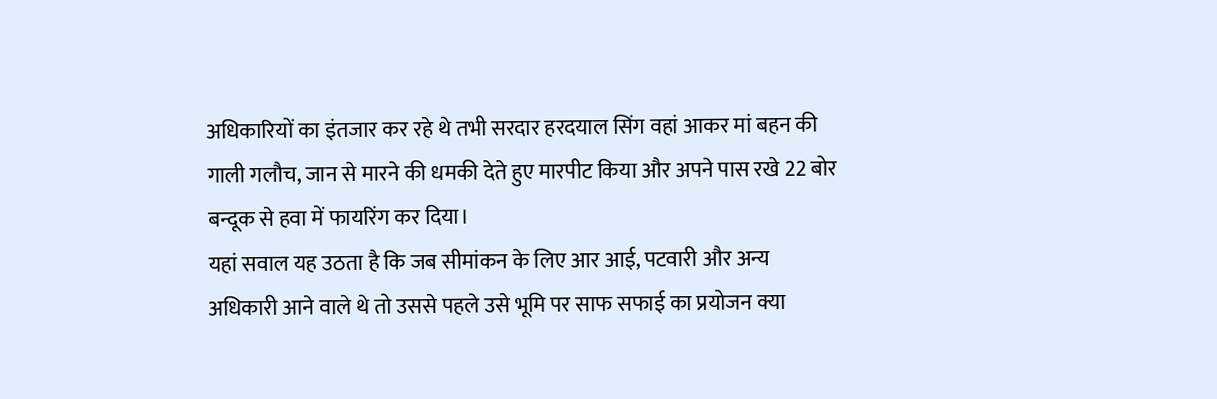अधिकारियों का इंतजार कर रहे थे तभी सरदार हरदयाल सिंग वहां आकर मां बहन की गाली गलौच, जान से मारने की धमकी देते हुए मारपीट किया और अपने पास रखे 22 बोर बन्दूक से हवा में फायरिंग कर दिया।
यहां सवाल यह उठता है कि जब सीमांकन के लिए आर आई, पटवारी और अन्य अधिकारी आने वाले थे तो उससे पहले उसे भूमि पर साफ सफाई का प्रयोजन क्या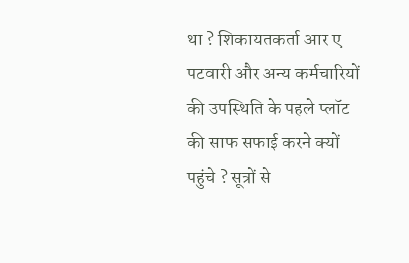था ? शिकायतकर्ता आर ए पटवारी और अन्य कर्मचारियों की उपस्थिति के पहले प्लॉट की साफ सफाई करने क्यों पहुंचे ? सूत्रों से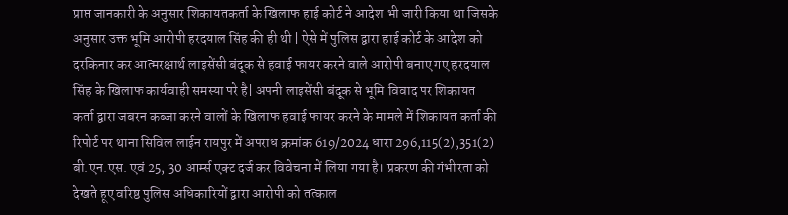प्राप्त जानकारी के अनुसार शिकायतकर्ता के खिलाफ हाई कोर्ट ने आदेश भी जारी किया था जिसके अनुसार उक्त भूमि आरोपी हरदयाल सिंह की ही थी | ऐसे में पुलिस द्वारा हाई कोर्ट के आदेश को दरकिनार कर आत्मरक्षार्थ लाइसेंसी बंदूक से हवाई फायर करने वाले आरोपी बनाए गए हरदयाल सिंह के खिलाफ कार्यवाही समस्या परे है| अपनी लाइसेंसी बंदूक से भूमि विवाद पर शिकायत कर्ता द्वारा जबरन कब्जा करने वालों के खिलाफ हवाई फायर करने के मामले में शिकायत कर्ता की रिपोर्ट पर थाना सिविल लाईन रायपुर में अपराध क्रमांक 619/2024 धारा 296,115(2),351(2) बी.एन.एस. एवं 25, 30 आर्म्स एक्ट दर्ज कर विवेचना में लिया गया है। प्रकरण की गंभीरता को देखते हूए वरिष्ठ पुलिस अधिकारियों द्वारा आरोपी को तत्काल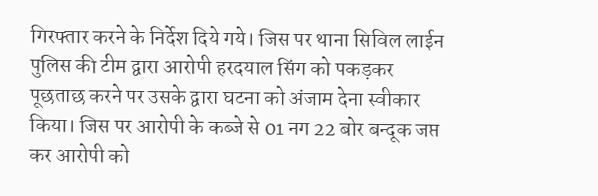गिरफ्तार करने के निर्देश दिये गये। जिस पर थाना सिविल लाईन पुलिस की टीम द्वारा आरोपी हरदयाल सिंग को पकड़कर पूछताछ करने पर उसके द्वारा घटना को अंजाम देना स्वीकार किया। जिस पर आरोपी के कब्जे से 01 नग 22 बोर बन्दूक जप्त कर आरोपी को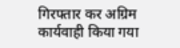गिरफ्तार कर अग्रिम कार्यवाही किया गया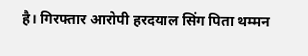है। गिरफ्तार आरोपी हरदयाल सिंग पिता थम्मन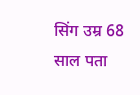सिंग उम्र 68 साल पता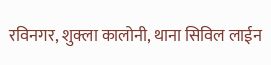रविनगर, शुक्ला कालोनी, थाना सिविल लाईन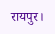रायपुर।